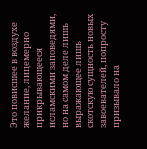Это повисшее в воздухе желание, лицемерно прикрывающееся исламскими заповедями, но на самом деле лишь выражающее лишь скотскую сущность новых завоевателей, попросту призывало на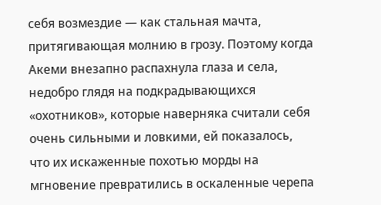себя возмездие — как стальная мачта, притягивающая молнию в грозу. Поэтому когда Акеми внезапно распахнула глаза и села, недобро глядя на подкрадывающихся «охотников», которые наверняка считали себя очень сильными и ловкими, ей показалось, что их искаженные похотью морды на мгновение превратились в оскаленные черепа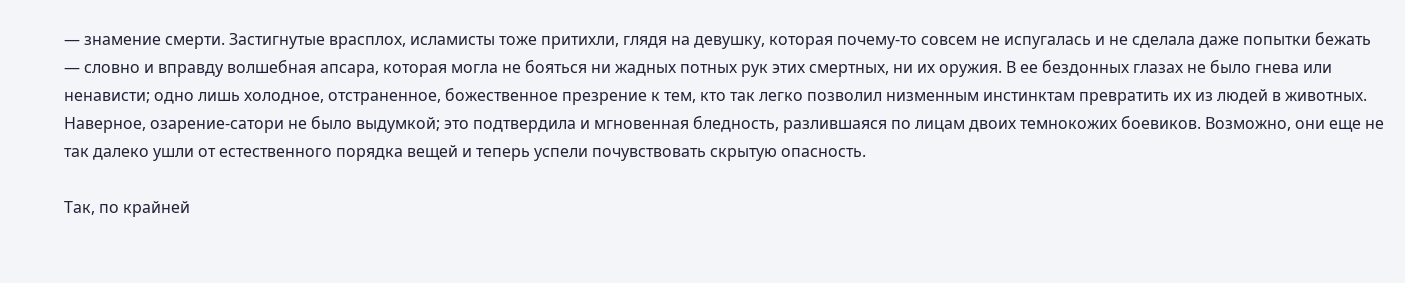— знамение смерти. Застигнутые врасплох, исламисты тоже притихли, глядя на девушку, которая почему-то совсем не испугалась и не сделала даже попытки бежать — словно и вправду волшебная апсара, которая могла не бояться ни жадных потных рук этих смертных, ни их оружия. В ее бездонных глазах не было гнева или ненависти; одно лишь холодное, отстраненное, божественное презрение к тем, кто так легко позволил низменным инстинктам превратить их из людей в животных. Наверное, озарение-сатори не было выдумкой; это подтвердила и мгновенная бледность, разлившаяся по лицам двоих темнокожих боевиков. Возможно, они еще не так далеко ушли от естественного порядка вещей и теперь успели почувствовать скрытую опасность.

Так, по крайней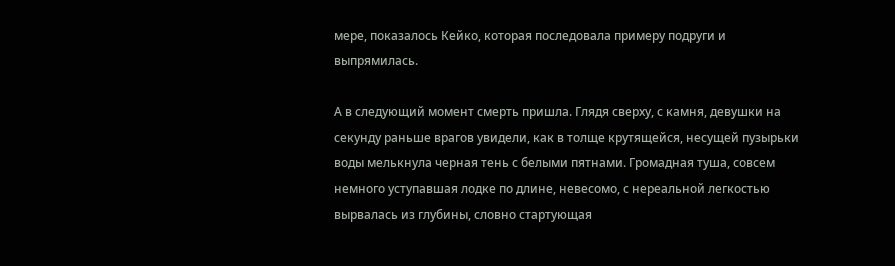мере, показалось Кейко, которая последовала примеру подруги и выпрямилась.

А в следующий момент смерть пришла. Глядя сверху, с камня, девушки на секунду раньше врагов увидели, как в толще крутящейся, несущей пузырьки воды мелькнула черная тень с белыми пятнами. Громадная туша, совсем немного уступавшая лодке по длине, невесомо, с нереальной легкостью вырвалась из глубины, словно стартующая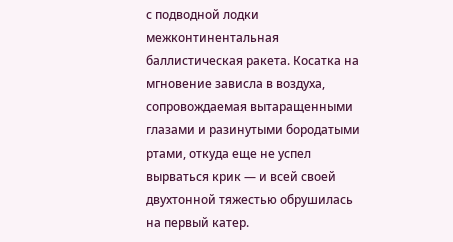с подводной лодки межконтинентальная баллистическая ракета. Косатка на мгновение зависла в воздуха, сопровождаемая вытаращенными глазами и разинутыми бородатыми ртами, откуда еще не успел вырваться крик — и всей своей двухтонной тяжестью обрушилась на первый катер.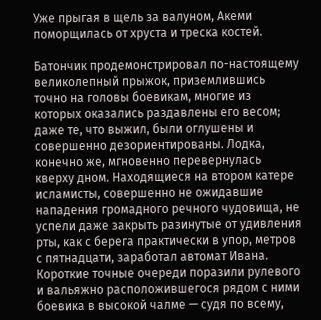Уже прыгая в щель за валуном, Акеми поморщилась от хруста и треска костей.

Батончик продемонстрировал по-настоящему великолепный прыжок, приземлившись точно на головы боевикам, многие из которых оказались раздавлены его весом; даже те, что выжил, были оглушены и совершенно дезориентированы. Лодка, конечно же, мгновенно перевернулась кверху дном. Находящиеся на втором катере исламисты, совершенно не ожидавшие нападения громадного речного чудовища, не успели даже закрыть разинутые от удивления рты, как с берега практически в упор, метров с пятнадцати, заработал автомат Ивана. Короткие точные очереди поразили рулевого и вальяжно расположившегося рядом с ними боевика в высокой чалме — судя по всему,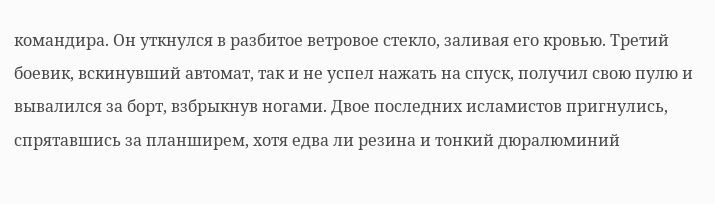командира. Он уткнулся в разбитое ветровое стекло, заливая его кровью. Третий боевик, вскинувший автомат, так и не успел нажать на спуск, получил свою пулю и вывалился за борт, взбрыкнув ногами. Двое последних исламистов пригнулись, спрятавшись за планширем, хотя едва ли резина и тонкий дюралюминий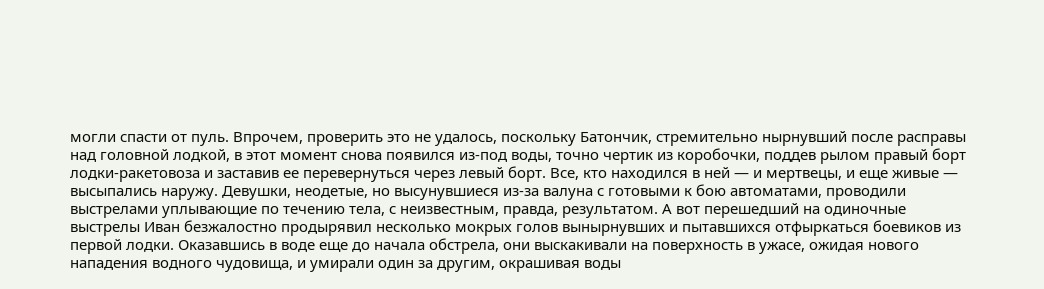могли спасти от пуль. Впрочем, проверить это не удалось, поскольку Батончик, стремительно нырнувший после расправы над головной лодкой, в этот момент снова появился из-под воды, точно чертик из коробочки, поддев рылом правый борт лодки-ракетовоза и заставив ее перевернуться через левый борт. Все, кто находился в ней — и мертвецы, и еще живые — высыпались наружу. Девушки, неодетые, но высунувшиеся из-за валуна с готовыми к бою автоматами, проводили выстрелами уплывающие по течению тела, с неизвестным, правда, результатом. А вот перешедший на одиночные выстрелы Иван безжалостно продырявил несколько мокрых голов вынырнувших и пытавшихся отфыркаться боевиков из первой лодки. Оказавшись в воде еще до начала обстрела, они выскакивали на поверхность в ужасе, ожидая нового нападения водного чудовища, и умирали один за другим, окрашивая воды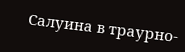Салуина в траурно-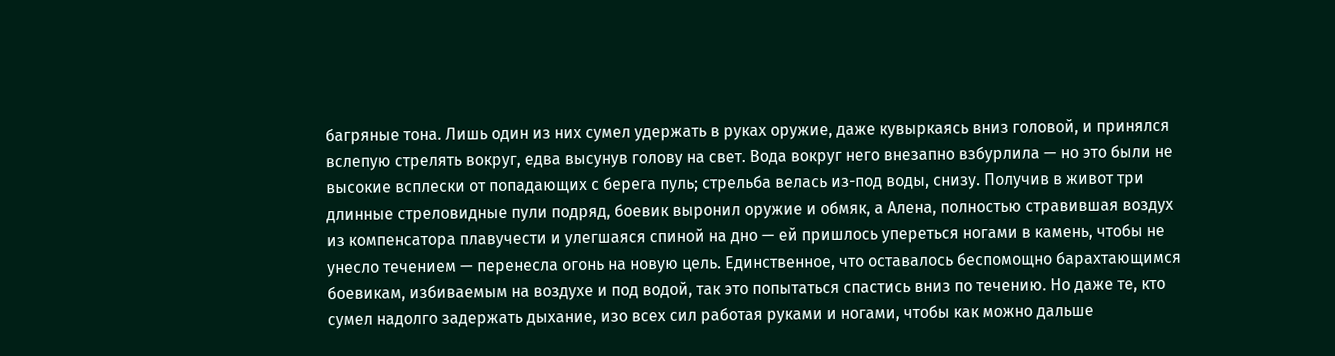багряные тона. Лишь один из них сумел удержать в руках оружие, даже кувыркаясь вниз головой, и принялся вслепую стрелять вокруг, едва высунув голову на свет. Вода вокруг него внезапно взбурлила — но это были не высокие всплески от попадающих с берега пуль; стрельба велась из-под воды, снизу. Получив в живот три длинные стреловидные пули подряд, боевик выронил оружие и обмяк, а Алена, полностью стравившая воздух из компенсатора плавучести и улегшаяся спиной на дно — ей пришлось упереться ногами в камень, чтобы не унесло течением — перенесла огонь на новую цель. Единственное, что оставалось беспомощно барахтающимся боевикам, избиваемым на воздухе и под водой, так это попытаться спастись вниз по течению. Но даже те, кто сумел надолго задержать дыхание, изо всех сил работая руками и ногами, чтобы как можно дальше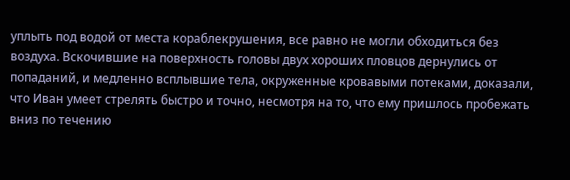уплыть под водой от места кораблекрушения, все равно не могли обходиться без воздуха. Вскочившие на поверхность головы двух хороших пловцов дернулись от попаданий, и медленно всплывшие тела, окруженные кровавыми потеками, доказали, что Иван умеет стрелять быстро и точно, несмотря на то, что ему пришлось пробежать вниз по течению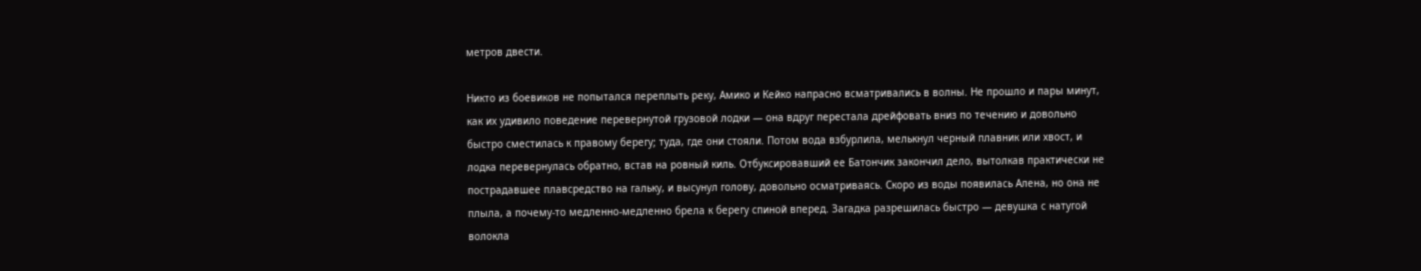метров двести.

Никто из боевиков не попытался переплыть реку, Амико и Кейко напрасно всматривались в волны. Не прошло и пары минут, как их удивило поведение перевернутой грузовой лодки — она вдруг перестала дрейфовать вниз по течению и довольно быстро сместилась к правому берегу; туда, где они стояли. Потом вода взбурлила, мелькнул черный плавник или хвост, и лодка перевернулась обратно, встав на ровный киль. Отбуксировавший ее Батончик закончил дело, вытолкав практически не пострадавшее плавсредство на гальку, и высунул голову, довольно осматриваясь. Скоро из воды появилась Алена, но она не плыла, а почему-то медленно-медленно брела к берегу спиной вперед. Загадка разрешилась быстро — девушка с натугой волокла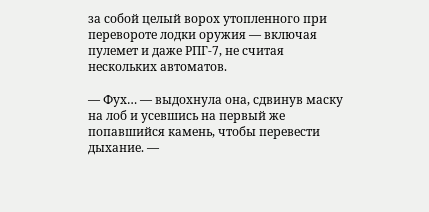за собой целый ворох утопленного при перевороте лодки оружия — включая пулемет и даже РПГ-7, не считая нескольких автоматов.

— Фух… — выдохнула она, сдвинув маску на лоб и усевшись на первый же попавшийся камень, чтобы перевести дыхание. —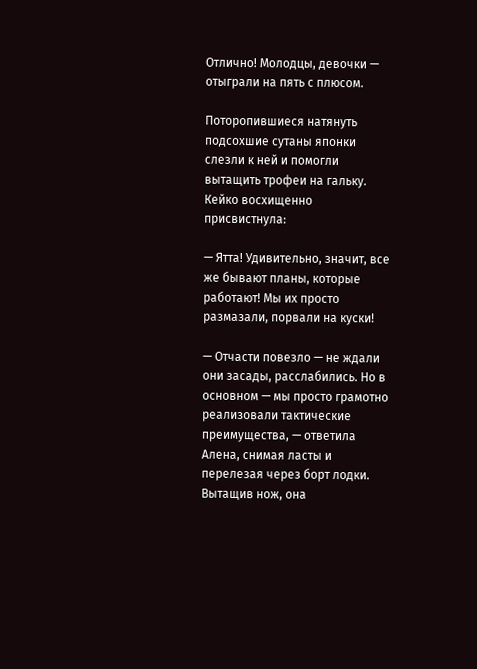Отлично! Молодцы, девочки — отыграли на пять с плюсом.

Поторопившиеся натянуть подсохшие сутаны японки слезли к ней и помогли вытащить трофеи на гальку. Кейко восхищенно присвистнула:

— Ятта! Удивительно, значит, все же бывают планы, которые работают! Мы их просто размазали, порвали на куски!

— Отчасти повезло — не ждали они засады, расслабились. Но в основном — мы просто грамотно реализовали тактические преимущества, — ответила Алена, снимая ласты и перелезая через борт лодки. Вытащив нож, она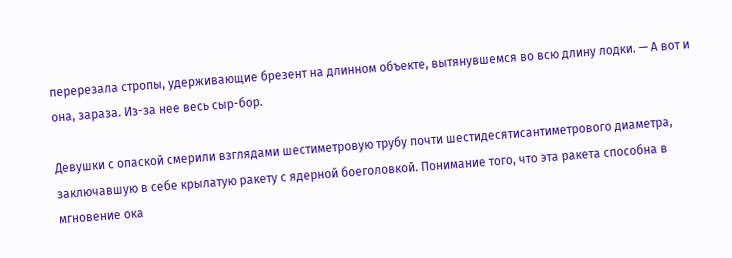перерезала стропы, удерживающие брезент на длинном объекте, вытянувшемся во всю длину лодки. — А вот и она, зараза. Из-за нее весь сыр-бор.

Девушки с опаской смерили взглядами шестиметровую трубу почти шестидесятисантиметрового диаметра, заключавшую в себе крылатую ракету с ядерной боеголовкой. Понимание того, что эта ракета способна в мгновение ока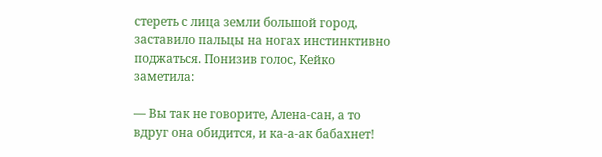стереть с лица земли большой город, заставило пальцы на ногах инстинктивно поджаться. Понизив голос, Кейко заметила:

— Вы так не говорите, Алена-сан, а то вдруг она обидится, и ка-а-ак бабахнет!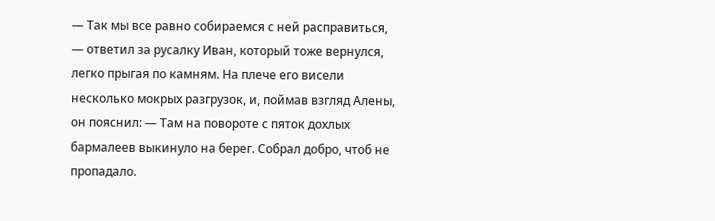— Так мы все равно собираемся с ней расправиться, — ответил за русалку Иван, который тоже вернулся, легко прыгая по камням. На плече его висели несколько мокрых разгрузок, и, поймав взгляд Алены, он пояснил: — Там на повороте с пяток дохлых бармалеев выкинуло на берег. Собрал добро, чтоб не пропадало.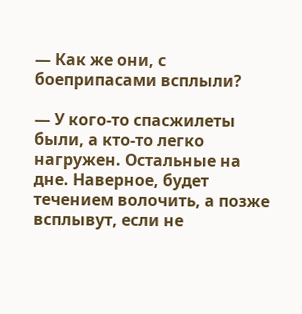— Как же они, с боеприпасами всплыли?

— У кого-то спасжилеты были, а кто-то легко нагружен. Остальные на дне. Наверное, будет течением волочить, а позже всплывут, если не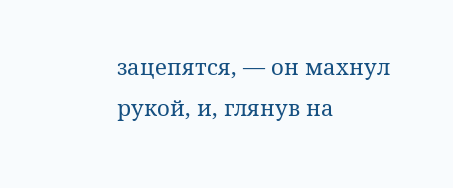зацепятся, — он махнул рукой, и, глянув на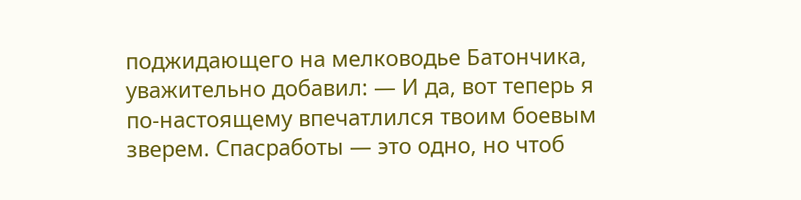поджидающего на мелководье Батончика, уважительно добавил: — И да, вот теперь я по-настоящему впечатлился твоим боевым зверем. Спасработы — это одно, но чтоб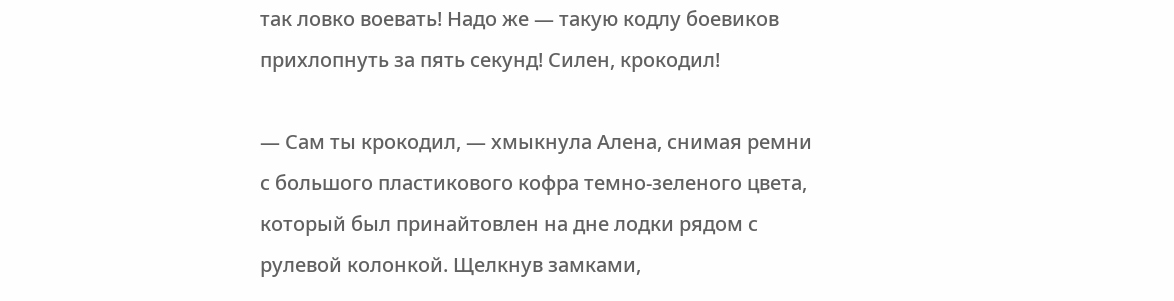так ловко воевать! Надо же — такую кодлу боевиков прихлопнуть за пять секунд! Силен, крокодил!

— Сам ты крокодил, — хмыкнула Алена, снимая ремни с большого пластикового кофра темно-зеленого цвета, который был принайтовлен на дне лодки рядом с рулевой колонкой. Щелкнув замками,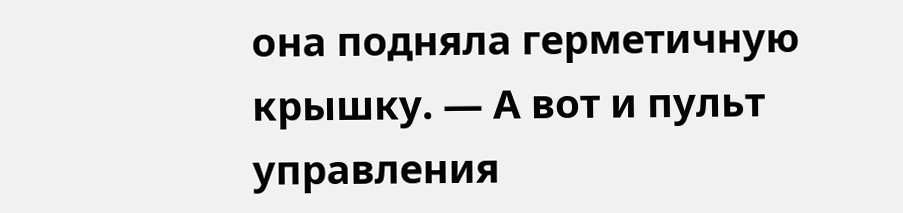она подняла герметичную крышку. — А вот и пульт управления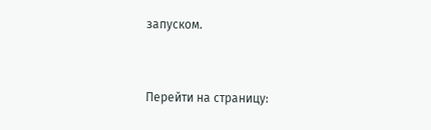запуском.


Перейти на страницу: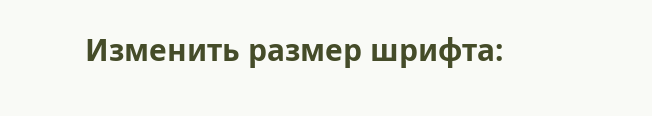Изменить размер шрифта: